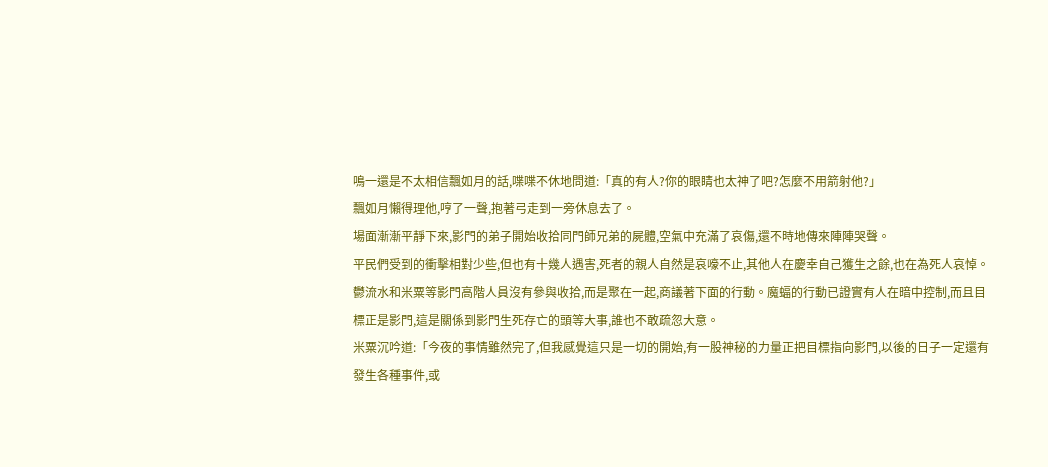鳴一還是不太相信飄如月的話,喋喋不休地問道:「真的有人?你的眼睛也太神了吧?怎麼不用箭射他?」
飄如月懶得理他,哼了一聲,抱著弓走到一旁休息去了。
場面漸漸平靜下來,影門的弟子開始收拾同門師兄弟的屍體,空氣中充滿了哀傷,還不時地傳來陣陣哭聲。
平民們受到的衝擊相對少些,但也有十幾人遇害,死者的親人自然是哀嚎不止,其他人在慶幸自己獲生之餘,也在為死人哀悼。
鬱流水和米粟等影門高階人員沒有參與收拾,而是聚在一起,商議著下面的行動。魔蝠的行動已證實有人在暗中控制,而且目標正是影門,這是關係到影門生死存亡的頭等大事,誰也不敢疏忽大意。
米粟沉吟道:「今夜的事情雖然完了,但我感覺這只是一切的開始,有一股神秘的力量正把目標指向影門,以後的日子一定還有發生各種事件,或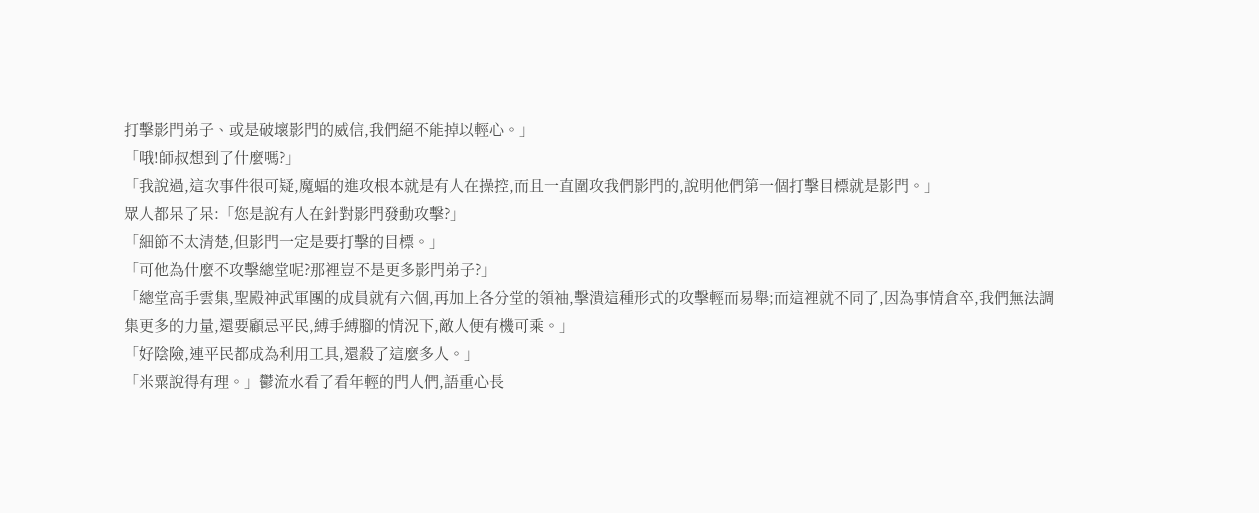打擊影門弟子、或是破壞影門的威信,我們絕不能掉以輕心。」
「哦!師叔想到了什麼嗎?」
「我說過,這次事件很可疑,魔蝠的進攻根本就是有人在操控,而且一直圍攻我們影門的,說明他們第一個打擊目標就是影門。」
眾人都呆了呆:「您是說有人在針對影門發動攻擊?」
「細節不太清楚,但影門一定是要打擊的目標。」
「可他為什麼不攻擊總堂呢?那裡豈不是更多影門弟子?」
「總堂高手雲集,聖殿神武軍團的成員就有六個,再加上各分堂的領袖,擊潰這種形式的攻擊輕而易舉;而這裡就不同了,因為事情倉卒,我們無法調集更多的力量,還要顧忌平民,縛手縛腳的情況下,敵人便有機可乘。」
「好陰險,連平民都成為利用工具,還殺了這麼多人。」
「米粟說得有理。」鬱流水看了看年輕的門人們,語重心長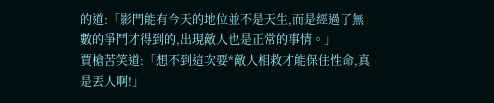的道:「影門能有今天的地位並不是天生,而是經過了無數的爭鬥才得到的,出現敵人也是正常的事情。」
賈槍苦笑道:「想不到這次要*敵人相救才能保住性命,真是丟人啊!」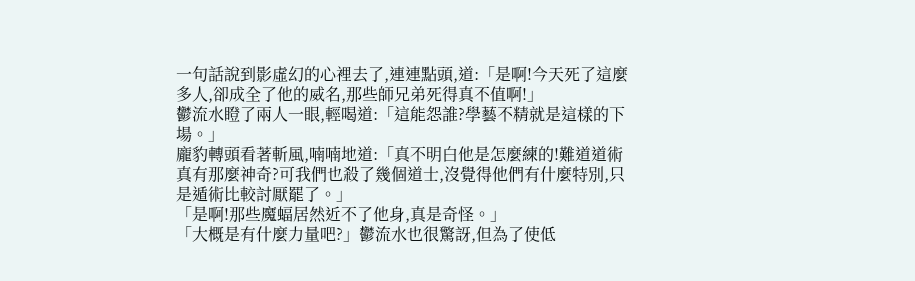一句話說到影虛幻的心裡去了,連連點頭,道:「是啊!今天死了這麼多人,卻成全了他的威名,那些師兄弟死得真不值啊!」
鬱流水瞪了兩人一眼,輕喝道:「這能怨誰?學藝不精就是這樣的下場。」
龐豹轉頭看著斬風,喃喃地道:「真不明白他是怎麼練的!難道道術真有那麼神奇?可我們也殺了幾個道士,沒覺得他們有什麼特別,只是遁術比較討厭罷了。」
「是啊!那些魔蝠居然近不了他身,真是奇怪。」
「大概是有什麼力量吧?」鬱流水也很驚訝,但為了使低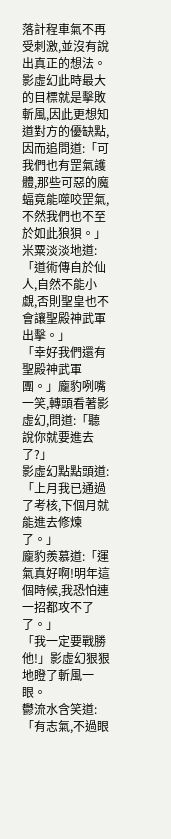落計程車氣不再受刺激,並沒有說出真正的想法。
影虛幻此時最大的目標就是擊敗斬風,因此更想知道對方的優缺點,因而追問道:「可我們也有罡氣護體,那些可惡的魔蝠竟能噬咬罡氣,不然我們也不至於如此狼狽。」
米粟淡淡地道:「道術傳自於仙人,自然不能小覷,否則聖皇也不會讓聖殿神武軍出擊。」
「幸好我們還有聖殿神武軍團。」龐豹咧嘴一笑,轉頭看著影虛幻,問道:「聽說你就要進去了?」
影虛幻點點頭道:「上月我已通過了考核,下個月就能進去修煉了。」
龐豹羨慕道:「運氣真好啊!明年這個時候,我恐怕連一招都攻不了了。」
「我一定要戰勝他!」影虛幻狠狠地瞪了斬風一眼。
鬱流水含笑道:「有志氣,不過眼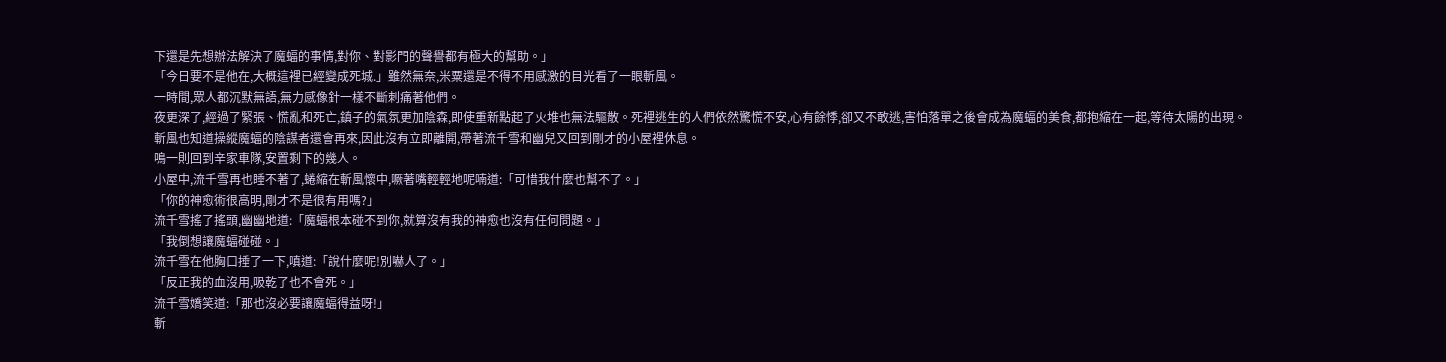下還是先想辦法解決了魔蝠的事情,對你、對影門的聲譽都有極大的幫助。」
「今日要不是他在,大概這裡已經變成死城.」雖然無奈,米粟還是不得不用感激的目光看了一眼斬風。
一時間,眾人都沉默無語,無力感像針一樣不斷刺痛著他們。
夜更深了,經過了緊張、慌亂和死亡,鎮子的氣氛更加陰森,即使重新點起了火堆也無法驅散。死裡逃生的人們依然驚慌不安,心有餘悸,卻又不敢逃,害怕落單之後會成為魔蝠的美食,都抱縮在一起,等待太陽的出現。
斬風也知道操縱魔蝠的陰謀者還會再來,因此沒有立即離開,帶著流千雪和幽兒又回到剛才的小屋裡休息。
鳴一則回到辛家車隊,安置剩下的幾人。
小屋中,流千雪再也睡不著了,蜷縮在斬風懷中,噘著嘴輕輕地呢喃道:「可惜我什麼也幫不了。」
「你的神愈術很高明,剛才不是很有用嗎?」
流千雪搖了搖頭,幽幽地道:「魔蝠根本碰不到你,就算沒有我的神愈也沒有任何問題。」
「我倒想讓魔蝠碰碰。」
流千雪在他胸口捶了一下,嗔道:「說什麼呢!別嚇人了。」
「反正我的血沒用,吸乾了也不會死。」
流千雪嬌笑道:「那也沒必要讓魔蝠得益呀!」
斬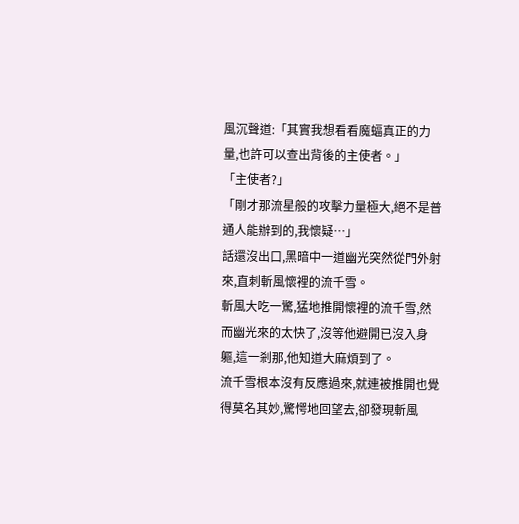風沉聲道:「其實我想看看魔蝠真正的力量,也許可以查出背後的主使者。」
「主使者?」
「剛才那流星般的攻擊力量極大,絕不是普通人能辦到的,我懷疑…」
話還沒出口,黑暗中一道幽光突然從門外射來,直刺斬風懷裡的流千雪。
斬風大吃一驚,猛地推開懷裡的流千雪,然而幽光來的太快了,沒等他避開已沒入身軀,這一剎那,他知道大麻煩到了。
流千雪根本沒有反應過來,就連被推開也覺得莫名其妙,驚愕地回望去,卻發現斬風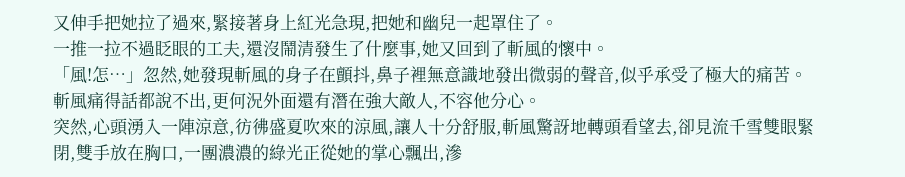又伸手把她拉了過來,緊接著身上紅光急現,把她和幽兒一起罩住了。
一推一拉不過眨眼的工夫,還沒鬧清發生了什麼事,她又回到了斬風的懷中。
「風!怎…」忽然,她發現斬風的身子在顫抖,鼻子裡無意識地發出微弱的聲音,似乎承受了極大的痛苦。
斬風痛得話都說不出,更何況外面還有潛在強大敵人,不容他分心。
突然,心頭湧入一陣涼意,彷彿盛夏吹來的涼風,讓人十分舒服,斬風驚訝地轉頭看望去,卻見流千雪雙眼緊閉,雙手放在胸口,一團濃濃的綠光正從她的掌心飄出,滲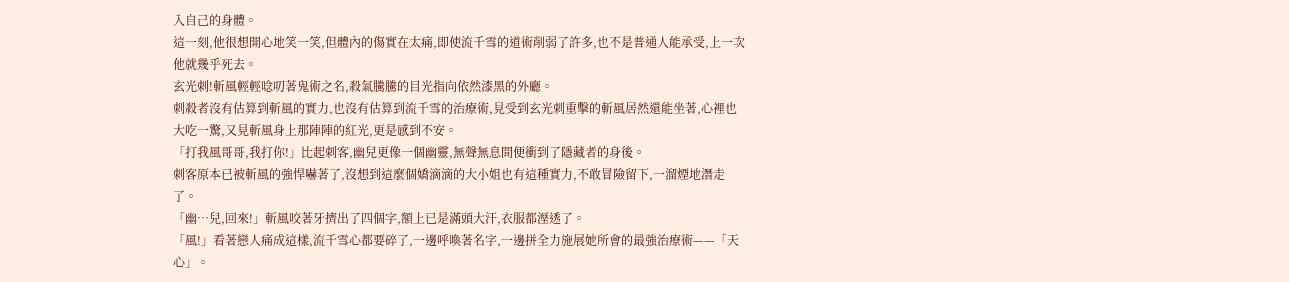入自己的身體。
這一刻,他很想開心地笑一笑,但體內的傷實在太痛,即使流千雪的道術削弱了許多,也不是普通人能承受,上一次他就幾乎死去。
玄光刺!斬風輕輕唸叨著鬼術之名,殺氣騰騰的目光指向依然漆黑的外廳。
刺殺者沒有估算到斬風的實力,也沒有估算到流千雪的治療術,見受到玄光刺重擊的斬風居然還能坐著,心裡也大吃一驚,又見斬風身上那陣陣的紅光,更是感到不安。
「打我風哥哥,我打你!」比起刺客,幽兒更像一個幽靈,無聲無息間便衝到了隱藏者的身後。
刺客原本已被斬風的強悍嚇著了,沒想到這麼個嬌滴滴的大小姐也有這種實力,不敢冒險留下,一溜煙地潛走了。
「幽…兒,回來!」斬風咬著牙擠出了四個字,額上已是滿頭大汗,衣服都溼透了。
「風!」看著戀人痛成這樣,流千雪心都要碎了,一邊呼喚著名字,一邊拼全力施展她所會的最強治療術——「天心」。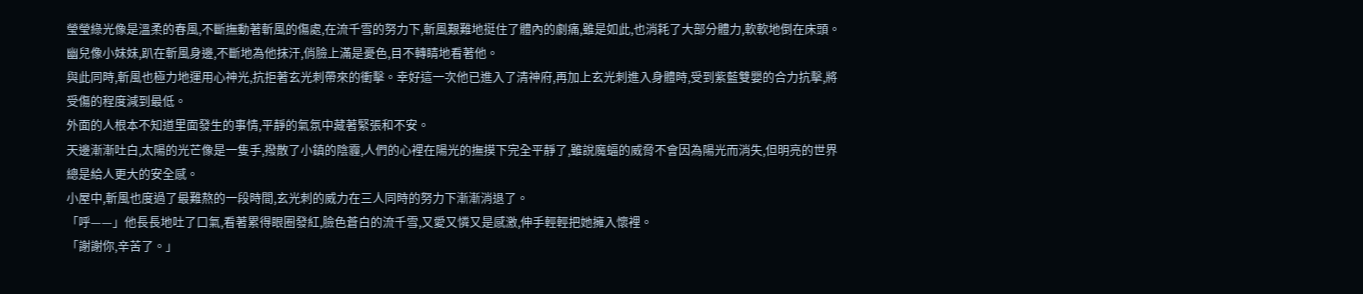瑩瑩綠光像是溫柔的春風,不斷撫動著斬風的傷處,在流千雪的努力下,斬風艱難地挺住了體內的劇痛,雖是如此,也消耗了大部分體力,軟軟地倒在床頭。
幽兒像小妹妹,趴在斬風身邊,不斷地為他抹汗,俏臉上滿是憂色,目不轉睛地看著他。
與此同時,斬風也極力地運用心神光,抗拒著玄光刺帶來的衝擊。幸好這一次他已進入了清神府,再加上玄光刺進入身體時,受到紫藍雙嬰的合力抗擊,將受傷的程度減到最低。
外面的人根本不知道里面發生的事情,平靜的氣氛中藏著緊張和不安。
天邊漸漸吐白,太陽的光芒像是一隻手,撥散了小鎮的陰霾,人們的心裡在陽光的撫摸下完全平靜了,雖說魔蝠的威脅不會因為陽光而消失,但明亮的世界總是給人更大的安全感。
小屋中,斬風也度過了最難熬的一段時間,玄光刺的威力在三人同時的努力下漸漸消退了。
「呼——」他長長地吐了口氣,看著累得眼圈發紅,臉色蒼白的流千雪,又愛又憐又是感激,伸手輕輕把她擁入懷裡。
「謝謝你,辛苦了。」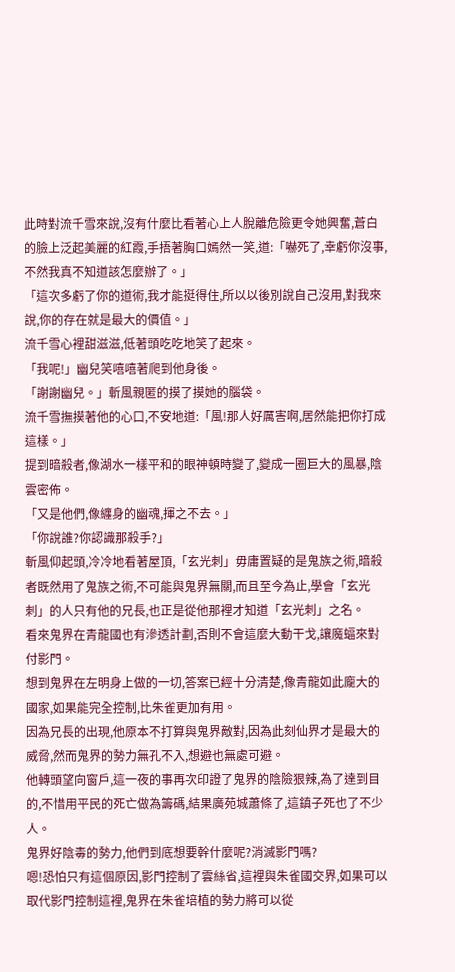此時對流千雪來說,沒有什麼比看著心上人脫離危險更令她興奮,蒼白的臉上泛起美麗的紅霞,手捂著胸口嫣然一笑,道:「嚇死了,幸虧你沒事,不然我真不知道該怎麼辦了。」
「這次多虧了你的道術,我才能挺得住,所以以後別說自己沒用,對我來說,你的存在就是最大的價值。」
流千雪心裡甜滋滋,低著頭吃吃地笑了起來。
「我呢!」幽兒笑嘻嘻著爬到他身後。
「謝謝幽兒。」斬風親匿的摸了摸她的腦袋。
流千雪撫摸著他的心口,不安地道:「風!那人好厲害啊,居然能把你打成這樣。」
提到暗殺者,像湖水一樣平和的眼神頓時變了,變成一圈巨大的風暴,陰雲密佈。
「又是他們,像纏身的幽魂,揮之不去。」
「你說誰?你認識那殺手?」
斬風仰起頭,冷冷地看著屋頂,「玄光刺」毋庸置疑的是鬼族之術,暗殺者既然用了鬼族之術,不可能與鬼界無關,而且至今為止,學會「玄光刺」的人只有他的兄長,也正是從他那裡才知道「玄光刺」之名。
看來鬼界在青龍國也有滲透計劃,否則不會這麼大動干戈,讓魔蝠來對付影門。
想到鬼界在左明身上做的一切,答案已經十分清楚,像青龍如此龐大的國家,如果能完全控制,比朱雀更加有用。
因為兄長的出現,他原本不打算與鬼界敵對,因為此刻仙界才是最大的威脅,然而鬼界的勢力無孔不入,想避也無處可避。
他轉頭望向窗戶,這一夜的事再次印證了鬼界的陰險狠辣,為了達到目的,不惜用平民的死亡做為籌碼,結果廣苑城蕭條了,這鎮子死也了不少人。
鬼界好陰毒的勢力,他們到底想要幹什麼呢?消滅影門嗎?
嗯!恐怕只有這個原因,影門控制了雲絲省,這裡與朱雀國交界,如果可以取代影門控制這裡,鬼界在朱雀培植的勢力將可以從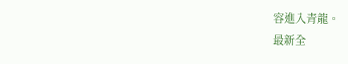容進入青龍。
最新全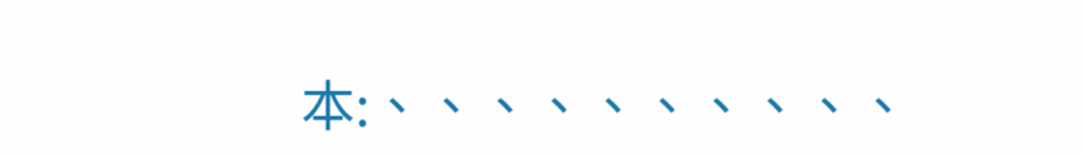本:、、、、、、、、、、